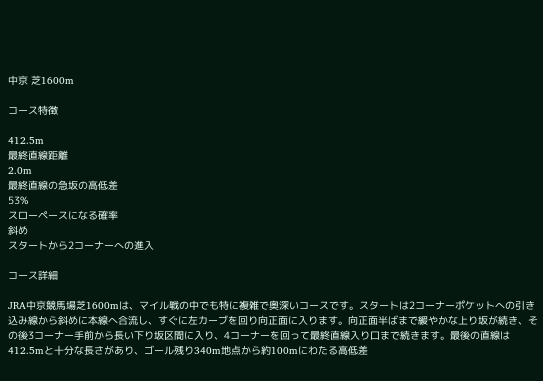中京 芝1600m

コース特徴

412.5m
最終直線距離
2.0m
最終直線の急坂の高低差
53%
スローペースになる確率
斜め
スタートから2コーナーへの進入

コース詳細

JRA中京競馬場芝1600mは、マイル戦の中でも特に複雑で奥深いコースです。スタートは2コーナーポケットへの引き込み線から斜めに本線へ合流し、すぐに左カーブを回り向正面に入ります。向正面半ばまで緩やかな上り坂が続き、その後3コーナー手前から長い下り坂区間に入り、4コーナーを回って最終直線入り口まで続きます。最後の直線は412.5mと十分な長さがあり、ゴール残り340m地点から約100mにわたる高低差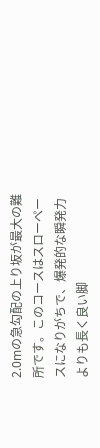2.0mの急勾配の上り坂が最大の難所です。このコースはスローペースになりがちで、爆発的な瞬発力よりも長く良い脚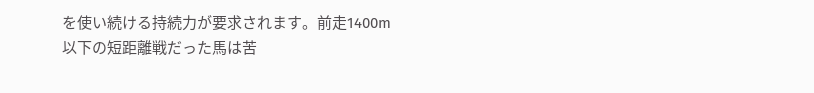を使い続ける持続力が要求されます。前走1400m以下の短距離戦だった馬は苦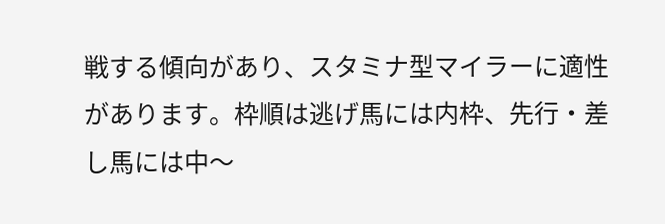戦する傾向があり、スタミナ型マイラーに適性があります。枠順は逃げ馬には内枠、先行・差し馬には中〜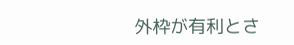外枠が有利とさ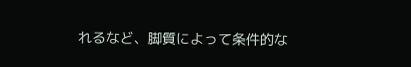れるなど、脚質によって条件的な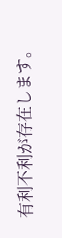有利不利が存在します。